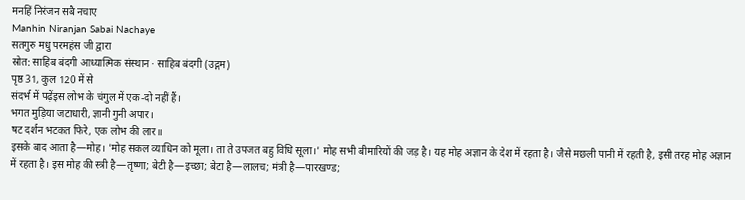मनहिं निरंजन सबै नचाए
Manhin Niranjan Sabai Nachaye
सतगुरु मधु परमहंस जी द्वारा
स्रोत: साहिब बंदगी आध्यात्मिक संस्थान · साहिब बंदगी (उद्गम)
पृष्ठ 31, कुल 120 में से
संदर्भ में पढ़ेंइस लोभ के चंगुल में एक-दो नहीं हैं।
भगत मुड़िया जटाधारी, ज्ञानी गुनी अपार।
षट दर्शन भटकत फिरे, एक लोभ की लार॥
इसके बाद आता है—मोह। 'मोह सकल व्याधिन को मूला। ता ते उपजत बहु विधि सूला।' मोह सभी बीमारियों की जड़ है। यह मोह अज्ञान के देश में रहता है। जैसे मछली पानी में रहती है, इसी तरह मोह अज्ञान में रहता है। इस मोह की स्त्री है—तृष्णा; बेटी है—इच्छा; बेटा है—लालच; मंत्री है—पारखण्ड;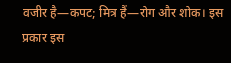वजीर है—कपट; मित्र हैं—रोग और शोक। इस प्रकार इस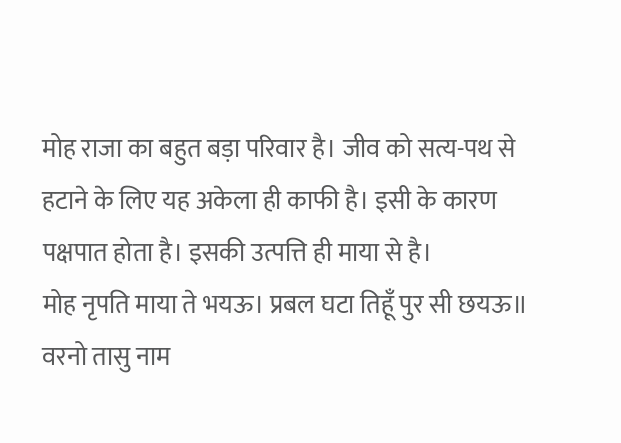मोह राजा का बहुत बड़ा परिवार है। जीव को सत्य-पथ से हटाने के लिए यह अकेला ही काफी है। इसी के कारण पक्षपात होता है। इसकी उत्पत्ति ही माया से है।
मोह नृपति माया ते भयऊ। प्रबल घटा तिहूँ पुर सी छयऊ॥
वरनो तासु नाम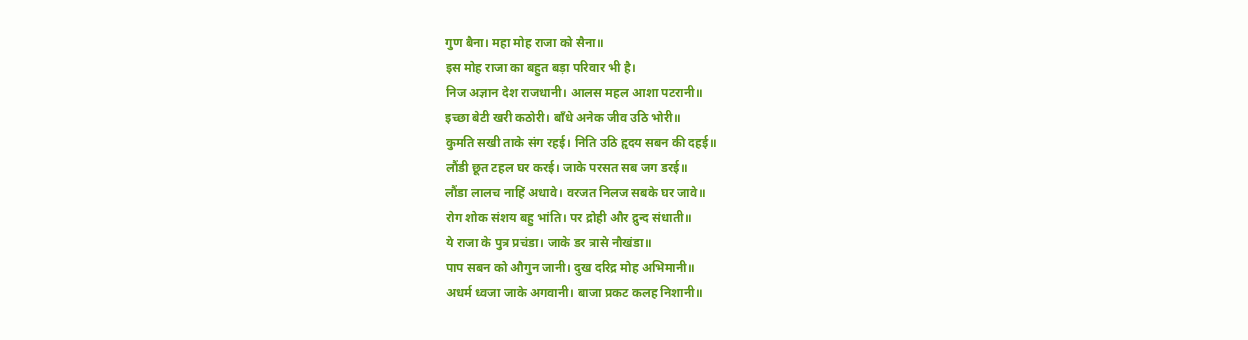गुण बैना। महा मोह राजा को सैना॥
इस मोह राजा का बहुत बड़ा परिवार भी है।
निज अज्ञान देश राजधानी। आलस महल आशा पटरानी॥
इच्छा बेटी खरी कठोरी। बाँधे अनेक जीव उठि भोरी॥
कुमति सखी ताके संग रहई। निति उठि हृदय सबन की दहई॥
लौंडी छूत टहल घर करई। जाके परसत सब जग डरई॥
लौंडा लालच नाहिं अधावे। वरजत निलज सबके घर जावे॥
रोग शोक संशय बहु भांति। पर द्रोही और द्रुन्द संधाती॥
ये राजा के पुत्र प्रचंडा। जाके डर त्रासे नौखंडा॥
पाप सबन को औगुन जानी। दुख दरिद्र मोह अभिमानी॥
अधर्म ध्वजा जाके अगवानी। बाजा प्रकट कलह निशानी॥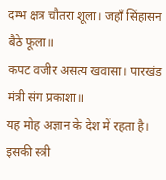दम्भ क्षत्र चौतरा शूला। जहाँ सिंहासन बैठे फूला॥
कपट वजीर असत्य खवासा। पारखंड मंत्री संग प्रकाशा॥
यह मोह अज्ञान के देश में रहता है। इसकी स्त्री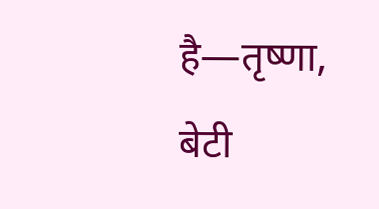है—तृष्णा, बेटी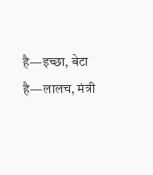है—इच्छा, बेटा है—लालच, मंत्री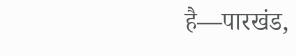है—पारखंड,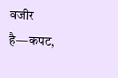वजीर है—कपट,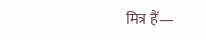मित्र हैं—